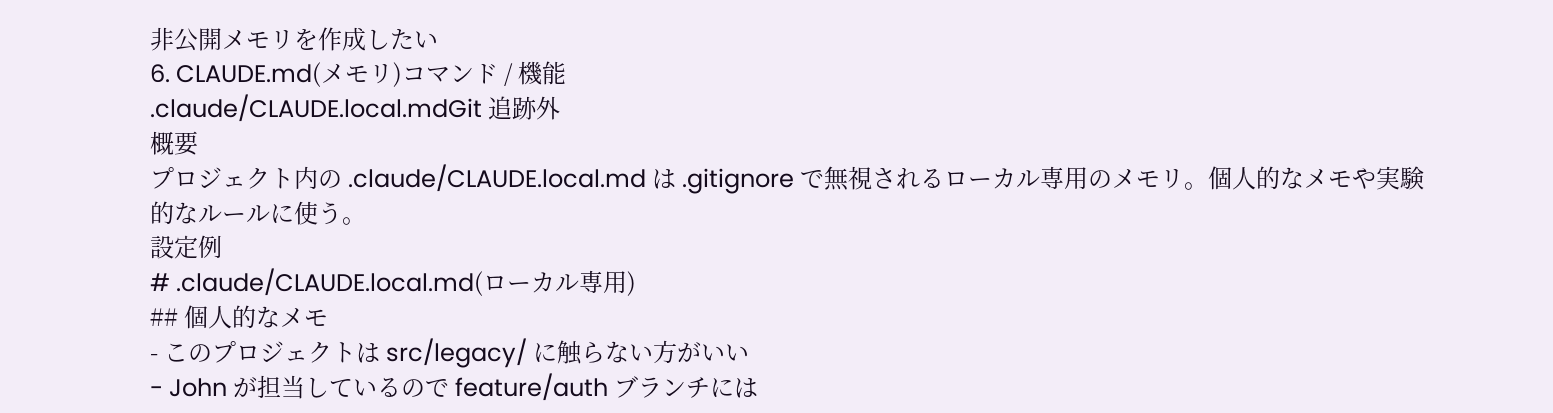非公開メモリを作成したい
6. CLAUDE.md(メモリ)コマンド / 機能
.claude/CLAUDE.local.mdGit 追跡外
概要
プロジェクト内の .claude/CLAUDE.local.md は .gitignore で無視されるローカル専用のメモリ。個人的なメモや実験的なルールに使う。
設定例
# .claude/CLAUDE.local.md(ローカル専用)
## 個人的なメモ
- このプロジェクトは src/legacy/ に触らない方がいい
- John が担当しているので feature/auth ブランチには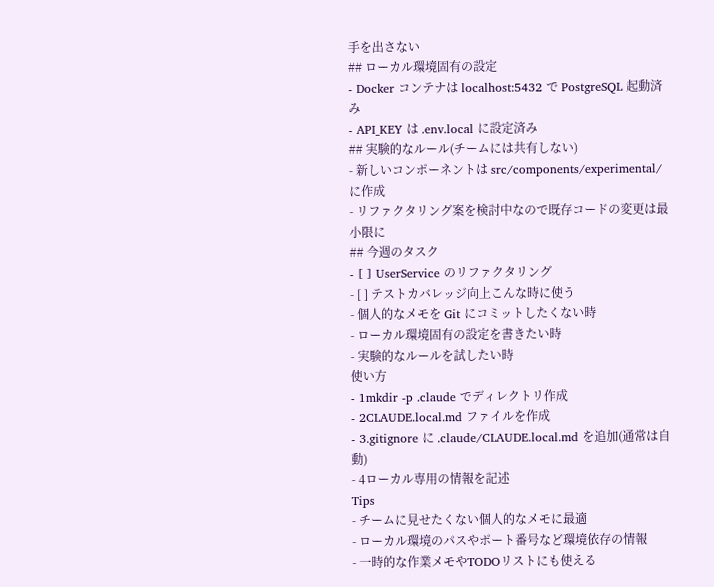手を出さない
## ローカル環境固有の設定
- Docker コンテナは localhost:5432 で PostgreSQL 起動済み
- API_KEY は .env.local に設定済み
## 実験的なルール(チームには共有しない)
- 新しいコンポーネントは src/components/experimental/ に作成
- リファクタリング案を検討中なので既存コードの変更は最小限に
## 今週のタスク
- [ ] UserService のリファクタリング
- [ ] テストカバレッジ向上こんな時に使う
- 個人的なメモを Git にコミットしたくない時
- ローカル環境固有の設定を書きたい時
- 実験的なルールを試したい時
使い方
- 1mkdir -p .claude でディレクトリ作成
- 2CLAUDE.local.md ファイルを作成
- 3.gitignore に .claude/CLAUDE.local.md を追加(通常は自動)
- 4ローカル専用の情報を記述
Tips
- チームに見せたくない個人的なメモに最適
- ローカル環境のパスやポート番号など環境依存の情報
- 一時的な作業メモやTODOリストにも使える